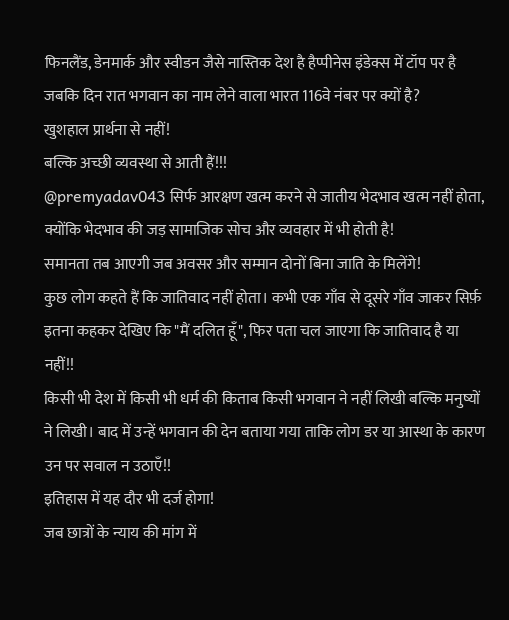फिनलैंड, डेनमार्क और स्वीडन जैसे नास्तिक देश है हैप्पीनेस इंडेक्स में टॉप पर है जबकि दिन रात भगवान का नाम लेने वाला भारत 116वे नंबर पर क्यों है?
खुशहाल प्रार्थना से नहीं!
बल्कि अच्छी व्यवस्था से आती हैं!!!
@premyadav043 सिर्फ आरक्षण खत्म करने से जातीय भेदभाव खत्म नहीं होता, क्योंकि भेदभाव की जड़ सामाजिक सोच और व्यवहार में भी होती है!
समानता तब आएगी जब अवसर और सम्मान दोनों बिना जाति के मिलेंगे!
कुछ लोग कहते हैं कि जातिवाद नहीं होता। कभी एक गाँव से दूसरे गाँव जाकर सिर्फ़ इतना कहकर देखिए कि "मैं दलित हूँ", फिर पता चल जाएगा कि जातिवाद है या नहीं!!
किसी भी देश में किसी भी धर्म की किताब किसी भगवान ने नहीं लिखी बल्कि मनुष्यों ने लिखी। बाद में उन्हें भगवान की देन बताया गया ताकि लोग डर या आस्था के कारण उन पर सवाल न उठाएँ!!
इतिहास में यह दौर भी दर्ज होगा!
जब छात्रों के न्याय की मांग में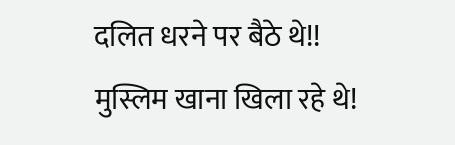दलित धरने पर बैठे थे!!
मुस्लिम खाना खिला रहे थे!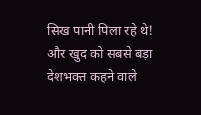सिख पानी पिला रहे थे!
और खुद को सबसे बड़ा देशभक्त कहने वाले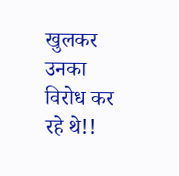खुलकर उनका विरोध कर रहे थे!!